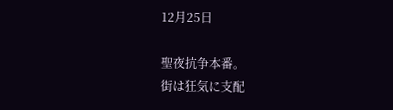12月25日

聖夜抗争本番。
街は狂気に支配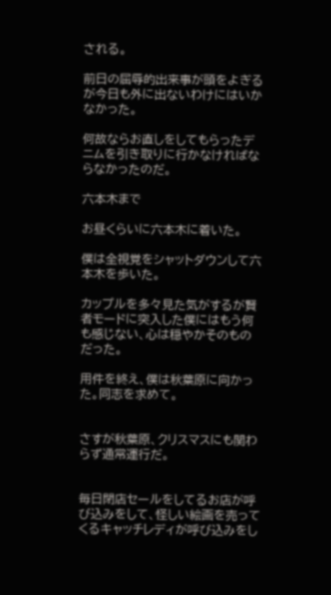される。

前日の屈辱的出来事が頭をよぎるが今日も外に出ないわけにはいかなかった。

何故ならお直しをしてもらったデニムを引き取りに行かなければならなかったのだ。

六本木まで

お昼くらいに六本木に着いた。

僕は全視覚をシャットダウンして六本木を歩いた。

カップルを多々見た気がするが賢者モードに突入した僕にはもう何も感じない、心は穏やかそのものだった。

用件を終え、僕は秋葉原に向かった。同志を求めて。


さすが秋葉原、クリスマスにも関わらず通常運行だ。


毎日閉店セールをしてるお店が呼び込みをして、怪しい絵画を売ってくるキャッチレディが呼び込みをし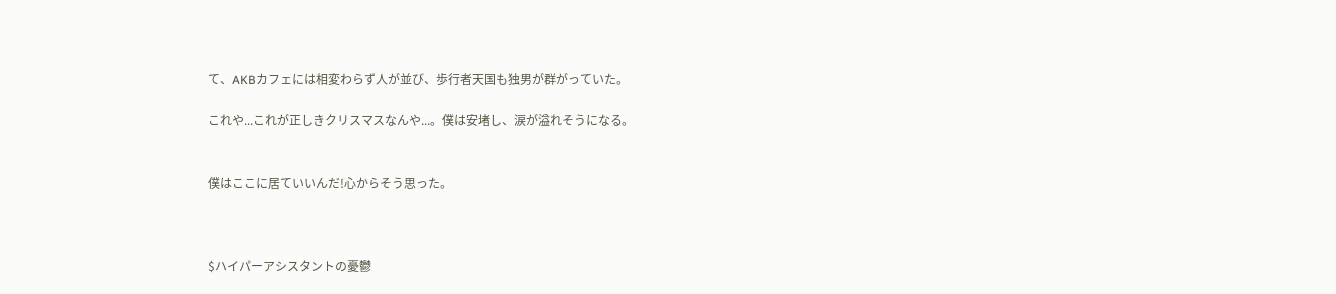て、AKBカフェには相変わらず人が並び、歩行者天国も独男が群がっていた。

これや...これが正しきクリスマスなんや...。僕は安堵し、涙が溢れそうになる。


僕はここに居ていいんだ!心からそう思った。



$ハイパーアシスタントの憂鬱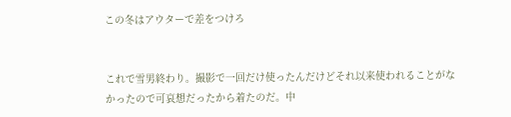この冬はアウターで差をつけろ


これで雪男終わり。撮影で一回だけ使ったんだけどそれ以来使われることがなかったので可哀想だったから着たのだ。中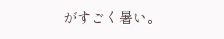がすごく暑い。